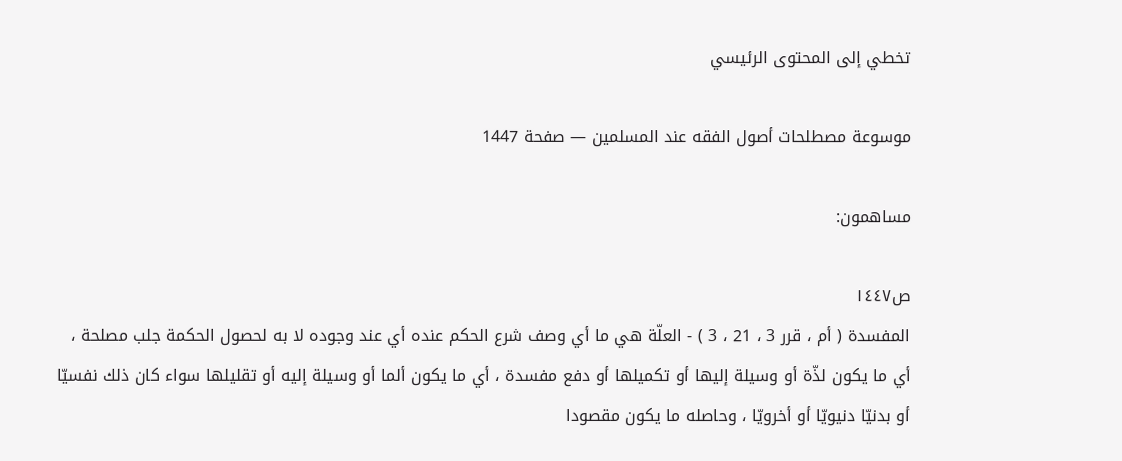تخطي إلى المحتوى الرئيسي

موسوعة مصطلحات أصول الفقه عند المسلمين — صفحة 1447

مساهمون:

ص١٤٤٧
المفسدة ( أم ، قرر 3 ، 21 ، 3 ) - العلّة هي ما أي وصف شرع الحكم عنده أي عند وجوده لا به لحصول الحكمة جلب مصلحة ، أي ما يكون لذّة أو وسيلة إليها أو تكميلها أو دفع مفسدة ، أي ما يكون ألما أو وسيلة إليه أو تقليلها سواء كان ذلك نفسيّا أو بدنيّا دنيويّا أو أخرويّا ، وحاصله ما يكون مقصودا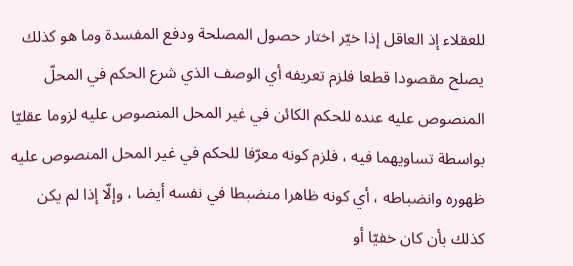للعقلاء إذ العاقل إذا خيّر اختار حصول المصلحة ودفع المفسدة وما هو كذلك يصلح مقصودا قطعا فلزم تعريفه أي الوصف الذي شرع الحكم في المحلّ المنصوص عليه عنده للحكم الكائن في غير المحل المنصوص عليه لزوما عقليّا بواسطة تساويهما فيه ، فلزم كونه معرّفا للحكم في غير المحل المنصوص عليه ظهوره وانضباطه ، أي كونه ظاهرا منضبطا في نفسه أيضا ، وإلّا إذا لم يكن كذلك بأن كان خفيّا أو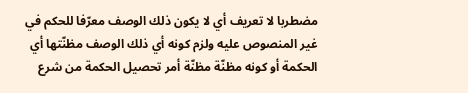مضطربا لا تعريف أي لا يكون ذلك الوصف معرّفا للحكم في غير المنصوص عليه ولزم كونه أي ذلك الوصف مظنّتها أي الحكمة أو كونه مظنّة مظنّة أمر تحصيل الحكمة من شرع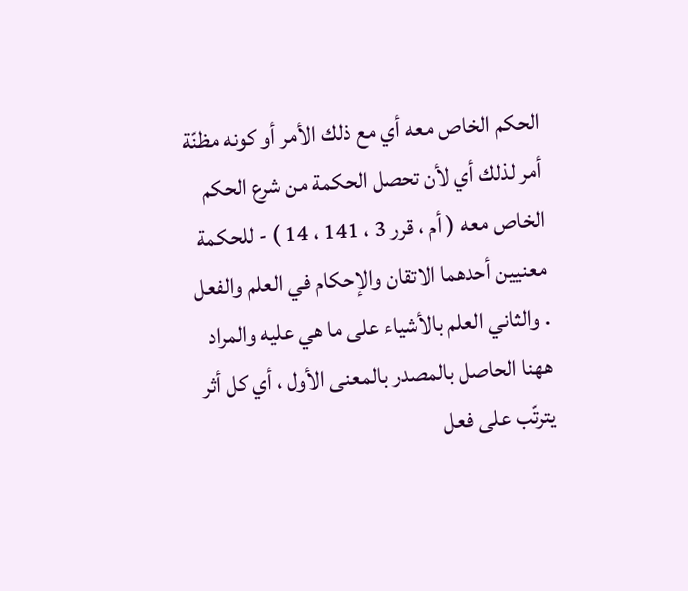الحكم الخاص معه أي مع ذلك الأمر أو كونه مظنّة أمر لذلك أي لأن تحصل الحكمة من شرع الحكم الخاص معه ( أم ، قرر 3 ، 141 ، 14 ) - للحكمة معنيين أحدهما الاتقان والإحكام في العلم والفعل . والثاني العلم بالأشياء على ما هي عليه والمراد ههنا الحاصل بالمصدر بالمعنى الأول ، أي كل أثر يترتّب على فعل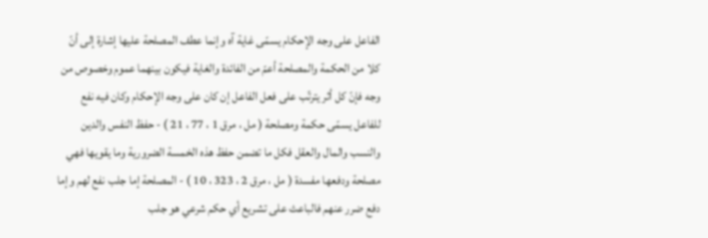الفاعل على وجه الإحكام يسمّى غاية آه وإنما عطف المصلحة عليها إشارة إلى أنّ كلا من الحكمة والمصلحة أعمّ من الفائدة والغاية فيكون بينهما عموم وخصوص من وجه فإنّ كل أثر يترتّب على فعل الفاعل إن كان على وجه الإحكام وكان فيه نفع للفاعل يسمّى حكمة ومصلحة ( مل ، مرق 1 ، 77 ، 21 ) - حفظ النفس والدين والنسب والمال والعقل فكل ما تضمن حفظ هذه الخمسة الضرورية وما يقويها فهي مصلحة ودفعها مفسدة ( مل ، مرق 2 ، 323 ، 10 ) - المصلحة إما جلب نفع لهم وإما دفع ضرر عنهم فالباعث على تشريع أي حكم شرعي هو جلب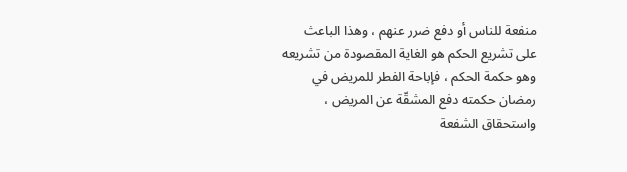منفعة للناس أو دفع ضرر عنهم ، وهذا الباعث على تشريع الحكم هو الغاية المقصودة من تشريعه وهو حكمة الحكم ، فإباحة الفطر للمريض في رمضان حكمته دفع المشقّة عن المريض ، واستحقاق الشفعة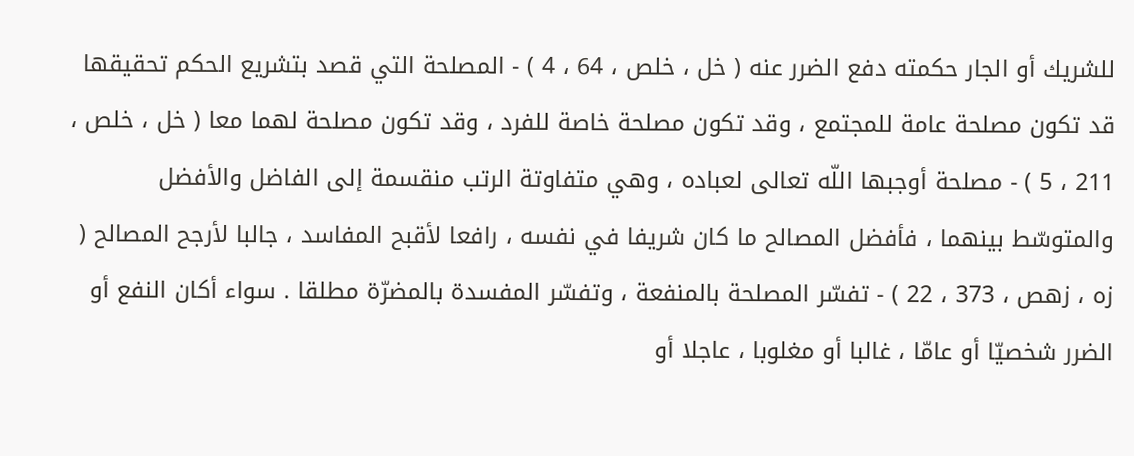للشريك أو الجار حكمته دفع الضرر عنه ( خل ، خلص ، 64 ، 4 ) - المصلحة التي قصد بتشريع الحكم تحقيقها قد تكون مصلحة عامة للمجتمع ، وقد تكون مصلحة خاصة للفرد ، وقد تكون مصلحة لهما معا ( خل ، خلص ، 211 ، 5 ) - مصلحة أوجبها اللّه تعالى لعباده ، وهي متفاوتة الرتب منقسمة إلى الفاضل والأفضل والمتوسّط بينهما ، فأفضل المصالح ما كان شريفا في نفسه ، رافعا لأقبح المفاسد ، جالبا لأرجح المصالح ( زه ، زهص ، 373 ، 22 ) - تفسّر المصلحة بالمنفعة ، وتفسّر المفسدة بالمضرّة مطلقا . سواء أكان النفع أو الضرر شخصيّا أو عامّا ، غالبا أو مغلوبا ، عاجلا أو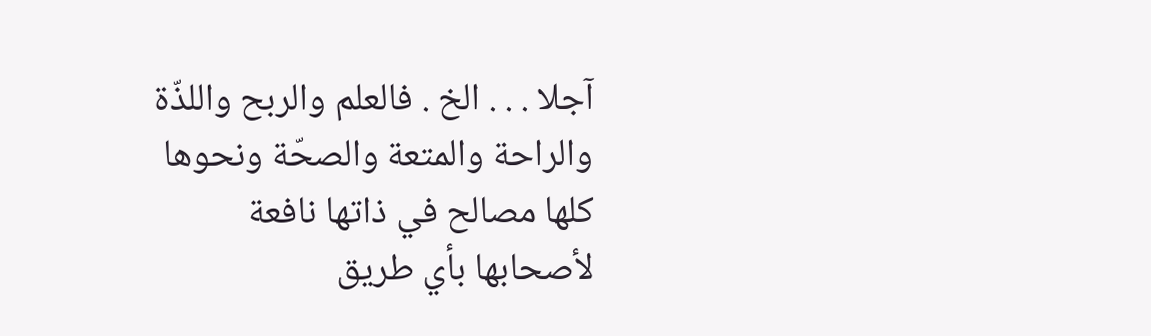آجلا . . . الخ . فالعلم والربح واللذّة والراحة والمتعة والصحّة ونحوها كلها مصالح في ذاتها نافعة لأصحابها بأي طريق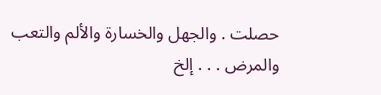حصلت . والجهل والخسارة والألم والتعب والمرض . . . إلخ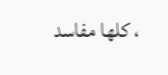، كلها مفاسد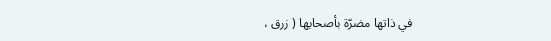في ذاتها مضرّة بأصحابها ( زرق ،